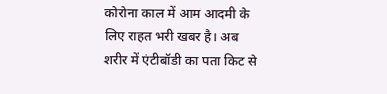कोरोना काल में आम आदमी के लिए राहत भरी खबर है। अब शरीर में एंटीबॉडी का पता किट से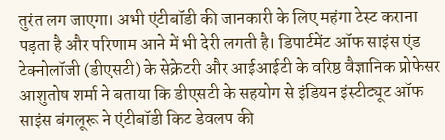तुरंत लग जाएगा। अभी एंटीबॉडी की जानकारी के लिए महंगा टेस्ट कराना पड़ता है और परिणाम आने में भी देरी लगती है। डिपार्टमेंट ऑफ साइंस एंड टेक्नोलॉजी (डीएसटी) के सेक्रेटरी और आईआईटी के वरिष्ठ वैज्ञानिक प्रोफेसर आशुतोष शर्मा ने बताया कि डीएसटी के सहयोग से इंडियन इंस्टीट्यूट ऑफ साइंस बंगलूरू ने एंटीबॉडी किट डेवलप की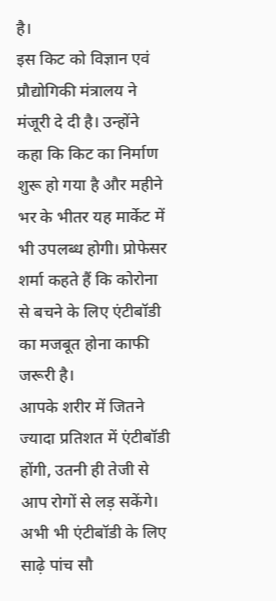है।
इस किट को विज्ञान एवं प्रौद्योगिकी मंत्रालय ने मंजूरी दे दी है। उन्होंने कहा कि किट का निर्माण शुरू हो गया है और महीने भर के भीतर यह मार्केट में भी उपलब्ध होगी। प्रोफेसर शर्मा कहते हैं कि कोरोना से बचने के लिए एंटीबॉडी का मजबूत होना काफी जरूरी है।
आपके शरीर में जितने ज्यादा प्रतिशत में एंटीबॉडी होंगी, उतनी ही तेजी से आप रोगों से लड़ सकेंगे। अभी भी एंटीबॉडी के लिए साढ़े पांच सौ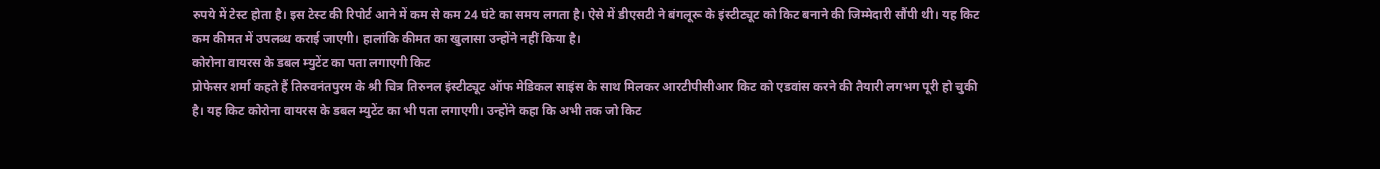रुपये में टेस्ट होता है। इस टेस्ट की रिपोर्ट आने में कम से कम 24 घंटे का समय लगता है। ऐसे में डीएसटी ने बंगलूरू के इंस्टीट्यूट को किट बनाने की जिम्मेदारी सौंपी थी। यह किट कम कीमत में उपलब्ध कराई जाएगी। हालांकि कीमत का खुलासा उन्होंने नहीं किया है।
कोरोना वायरस के डबल म्युटेंट का पता लगाएगी किट
प्रोफेसर शर्मा कहते हैं तिरुवनंतपुरम के श्री चित्र तिरुनल इंस्टीट्यूट ऑफ मेडिकल साइंस के साथ मिलकर आरटीपीसीआर किट को एडवांस करने की तैयारी लगभग पूरी हो चुकी है। यह किट कोरोना वायरस के डबल म्युटेंट का भी पता लगाएगी। उन्होंने कहा कि अभी तक जो किट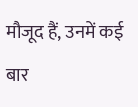मौजूद हैं, उनमें कई बार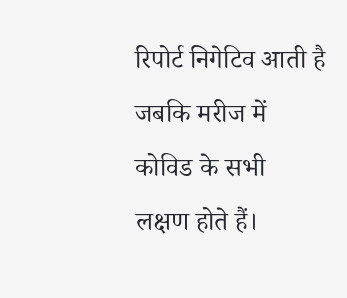रिपोर्ट निगेटिव आती है जबकि मरीज में कोविड के सभी लक्षण होते हैं।